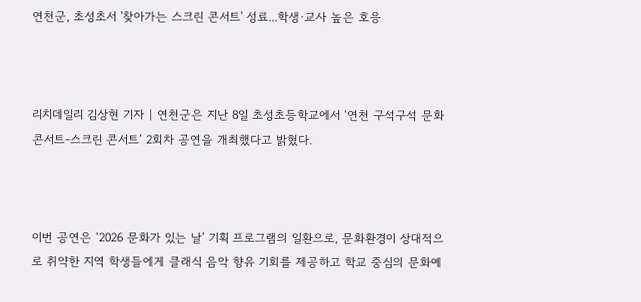연천군, 초성초서 '찾아가는 스크린 콘서트' 성료...학생·교사 높은 호응



리치데일리 김상현 기자 | 연천군은 지난 8일 초성초등학교에서 ‘연천 구석구석 문화 콘서트-스크린 콘서트’ 2회차 공연을 개최했다고 밝혔다.



이번 공연은 ‘2026 문화가 있는 날’ 기획 프로그램의 일환으로, 문화환경이 상대적으로 취약한 지역 학생들에게 클래식 음악 향유 기회를 제공하고 학교 중심의 문화예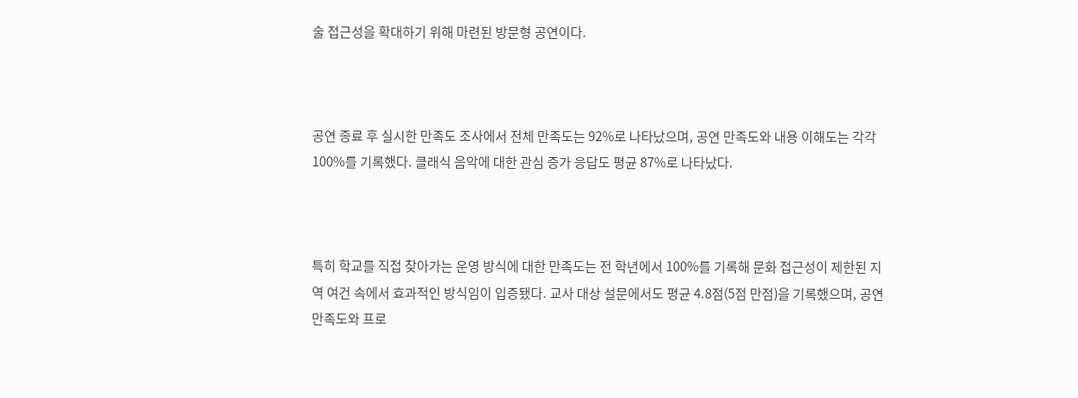술 접근성을 확대하기 위해 마련된 방문형 공연이다.



공연 종료 후 실시한 만족도 조사에서 전체 만족도는 92%로 나타났으며, 공연 만족도와 내용 이해도는 각각 100%를 기록했다. 클래식 음악에 대한 관심 증가 응답도 평균 87%로 나타났다.



특히 학교를 직접 찾아가는 운영 방식에 대한 만족도는 전 학년에서 100%를 기록해 문화 접근성이 제한된 지역 여건 속에서 효과적인 방식임이 입증됐다. 교사 대상 설문에서도 평균 4.8점(5점 만점)을 기록했으며, 공연 만족도와 프로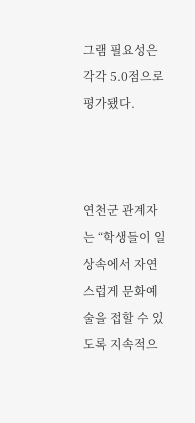그램 필요성은 각각 5.0점으로 평가됐다.



연천군 관계자는 “학생들이 일상속에서 자연스럽게 문화예술을 접할 수 있도록 지속적으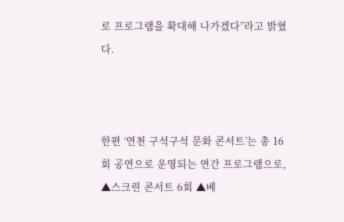로 프로그램을 확대해 나가겠다”라고 밝혔다.



한편 ‘연천 구석구석 문화 콘서트’는 총 16회 공연으로 운영되는 연간 프로그램으로, ▲스크린 콘서트 6회 ▲베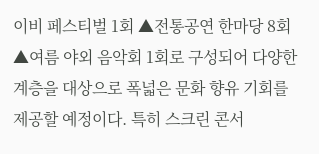이비 페스티벌 1회 ▲전통공연 한마당 8회 ▲여름 야외 음악회 1회로 구성되어 다양한 계층을 대상으로 폭넓은 문화 향유 기회를 제공할 예정이다. 특히 스크린 콘서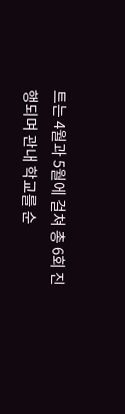트는 4월과 5월에 걸쳐 총 6회 진행되며 관내 학교를 순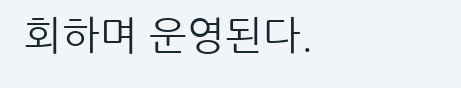회하며 운영된다.